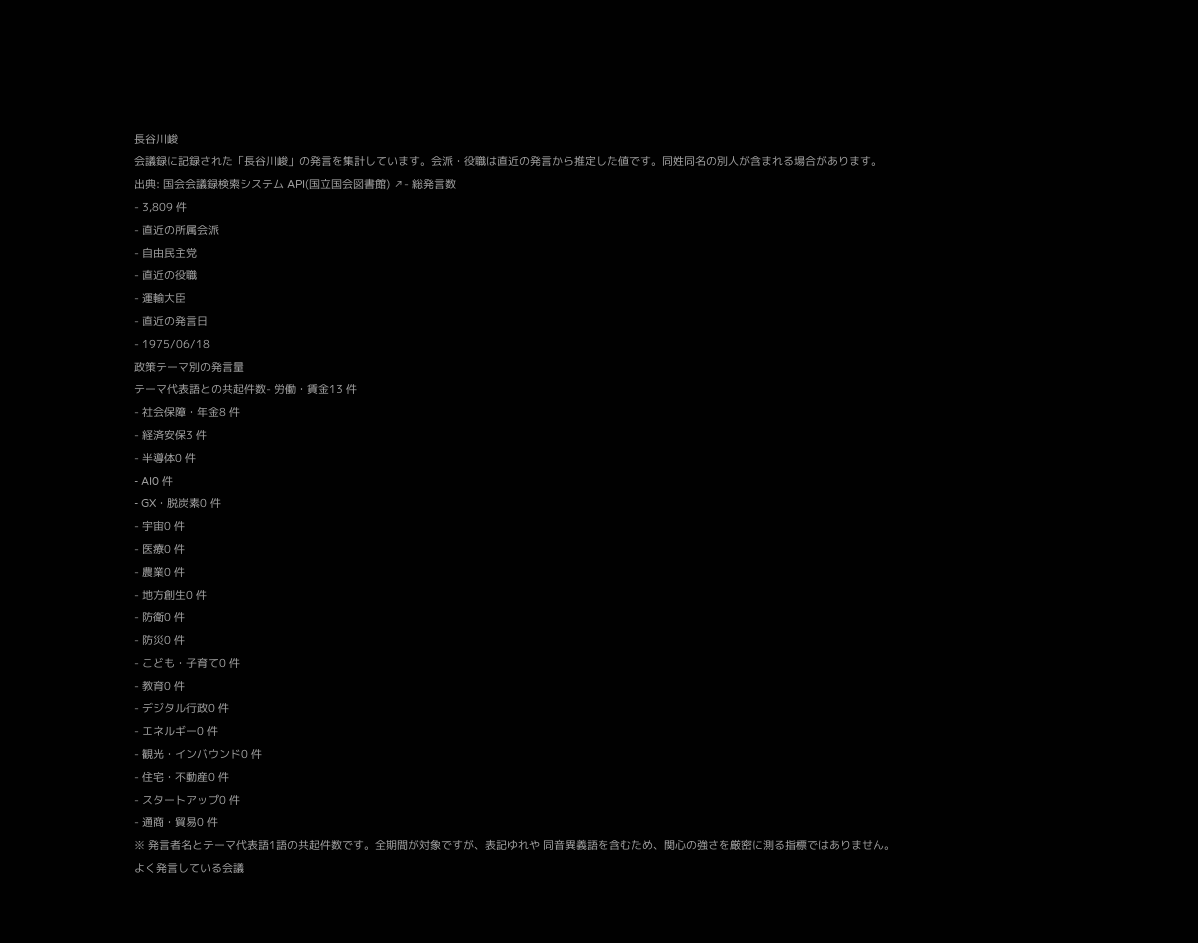長谷川峻
会議録に記録された「長谷川峻」の発言を集計しています。会派・役職は直近の発言から推定した値です。同姓同名の別人が含まれる場合があります。
出典: 国会会議録検索システム API(国立国会図書館) ↗- 総発言数
- 3,809 件
- 直近の所属会派
- 自由民主党
- 直近の役職
- 運輸大臣
- 直近の発言日
- 1975/06/18
政策テーマ別の発言量
テーマ代表語との共起件数- 労働・賃金13 件
- 社会保障・年金8 件
- 経済安保3 件
- 半導体0 件
- AI0 件
- GX・脱炭素0 件
- 宇宙0 件
- 医療0 件
- 農業0 件
- 地方創生0 件
- 防衛0 件
- 防災0 件
- こども・子育て0 件
- 教育0 件
- デジタル行政0 件
- エネルギー0 件
- 観光・インバウンド0 件
- 住宅・不動産0 件
- スタートアップ0 件
- 通商・貿易0 件
※ 発言者名とテーマ代表語1語の共起件数です。全期間が対象ですが、表記ゆれや 同音異義語を含むため、関心の強さを厳密に測る指標ではありません。
よく発言している会議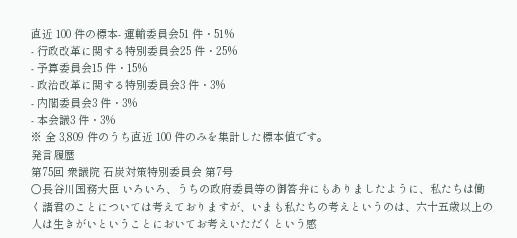直近 100 件の標本- 運輸委員会51 件・51%
- 行政改革に関する特別委員会25 件・25%
- 予算委員会15 件・15%
- 政治改革に関する特別委員会3 件・3%
- 内閣委員会3 件・3%
- 本会議3 件・3%
※ 全 3,809 件のうち直近 100 件のみを集計した標本値です。
発言履歴
第75回 衆議院 石炭対策特別委員会 第7号
○長谷川国務大臣 いろいろ、うちの政府委員等の御答弁にもありましたように、私たちは働く諸君のことについては考えておりますが、いまも私たちの考えというのは、六十五歳以上の人は生きがいということにおいてお考えいただくという感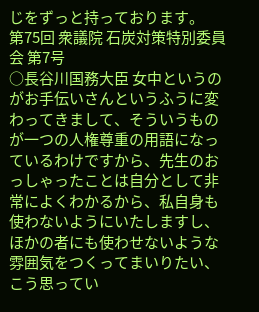じをずっと持っております。
第75回 衆議院 石炭対策特別委員会 第7号
○長谷川国務大臣 女中というのがお手伝いさんというふうに変わってきまして、そういうものが一つの人権尊重の用語になっているわけですから、先生のおっしゃったことは自分として非常によくわかるから、私自身も使わないようにいたしますし、ほかの者にも使わせないような雰囲気をつくってまいりたい、こう思ってい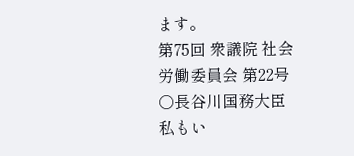ます。
第75回 衆議院 社会労働委員会 第22号
○長谷川国務大臣 私もい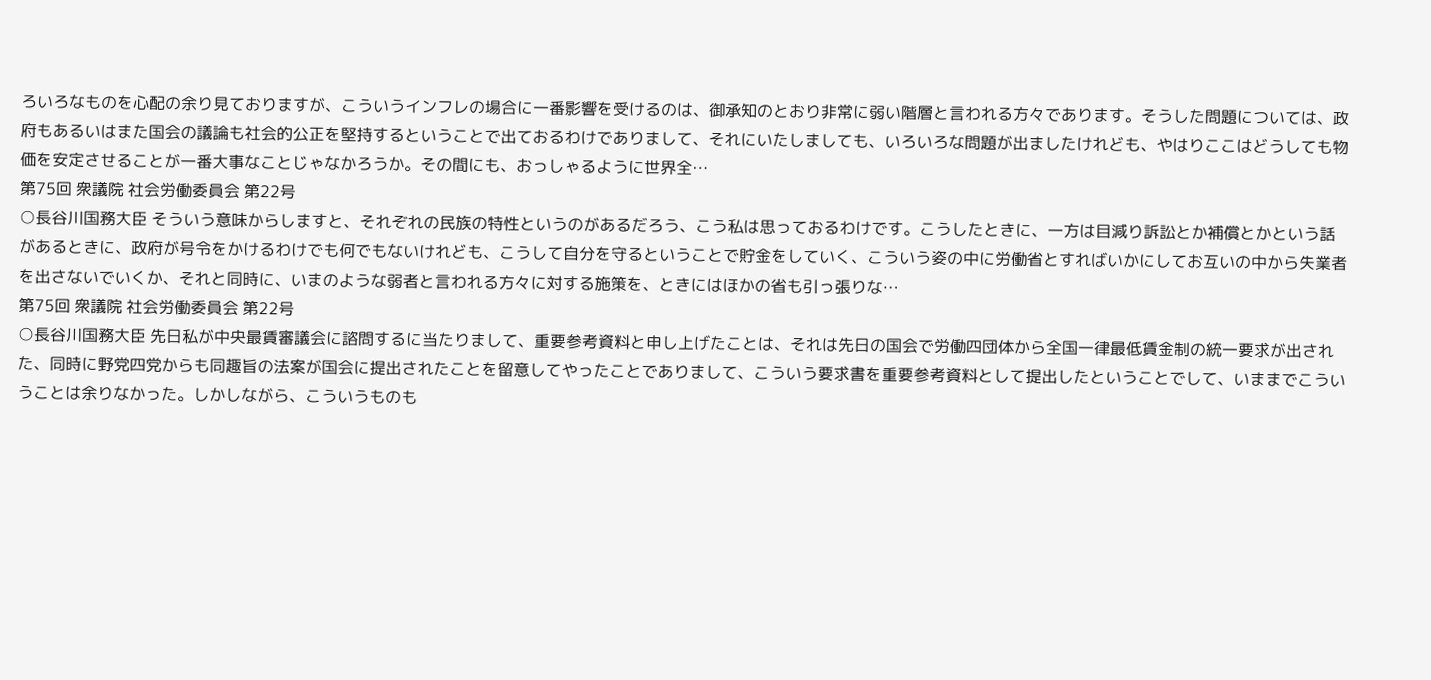ろいろなものを心配の余り見ておりますが、こういうインフレの場合に一番影響を受けるのは、御承知のとおり非常に弱い階層と言われる方々であります。そうした問題については、政府もあるいはまた国会の議論も社会的公正を堅持するということで出ておるわけでありまして、それにいたしましても、いろいろな問題が出ましたけれども、やはりここはどうしても物価を安定させることが一番大事なことじゃなかろうか。その間にも、おっしゃるように世界全…
第75回 衆議院 社会労働委員会 第22号
○長谷川国務大臣 そういう意味からしますと、それぞれの民族の特性というのがあるだろう、こう私は思っておるわけです。こうしたときに、一方は目減り訴訟とか補償とかという話があるときに、政府が号令をかけるわけでも何でもないけれども、こうして自分を守るということで貯金をしていく、こういう姿の中に労働省とすればいかにしてお互いの中から失業者を出さないでいくか、それと同時に、いまのような弱者と言われる方々に対する施策を、ときにはほかの省も引っ張りな…
第75回 衆議院 社会労働委員会 第22号
○長谷川国務大臣 先日私が中央最賃審議会に諮問するに当たりまして、重要参考資料と申し上げたことは、それは先日の国会で労働四団体から全国一律最低賃金制の統一要求が出された、同時に野党四党からも同趣旨の法案が国会に提出されたことを留意してやったことでありまして、こういう要求書を重要参考資料として提出したということでして、いままでこういうことは余りなかった。しかしながら、こういうものも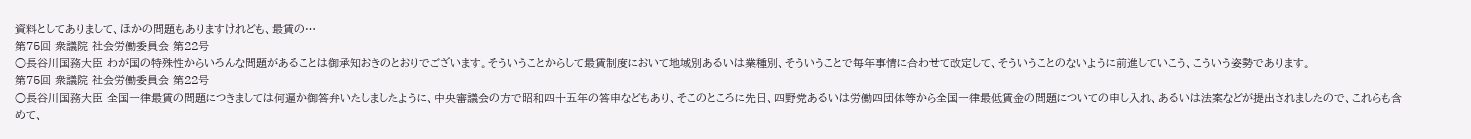資料としてありまして、ほかの問題もありますけれども、最賃の…
第75回 衆議院 社会労働委員会 第22号
○長谷川国務大臣 わが国の特殊性からいろんな問題があることは御承知おきのとおりでございます。そういうことからして最賃制度において地域別あるいは業種別、そういうことで毎年事情に合わせて改定して、そういうことのないように前進していこう、こういう姿勢であります。
第75回 衆議院 社会労働委員会 第22号
○長谷川国務大臣 全国一律最賃の問題につきましては何遍か御答弁いたしましたように、中央審議会の方で昭和四十五年の答申などもあり、そこのところに先日、四野党あるいは労働四団体等から全国一律最低賃金の問題についての申し入れ、あるいは法案などが提出されましたので、これらも含めて、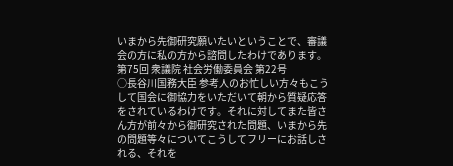いまから先御研究願いたいということで、審議会の方に私の方から諮問したわけであります。
第75回 衆議院 社会労働委員会 第22号
○長谷川国務大臣 参考人のお忙しい方々もこうして国会に御協力をいただいて朝から質疑応答をされているわけです。それに対してまた皆さん方が前々から御研究された問題、いまから先の問題等々についてこうしてフリーにお話しされる、それを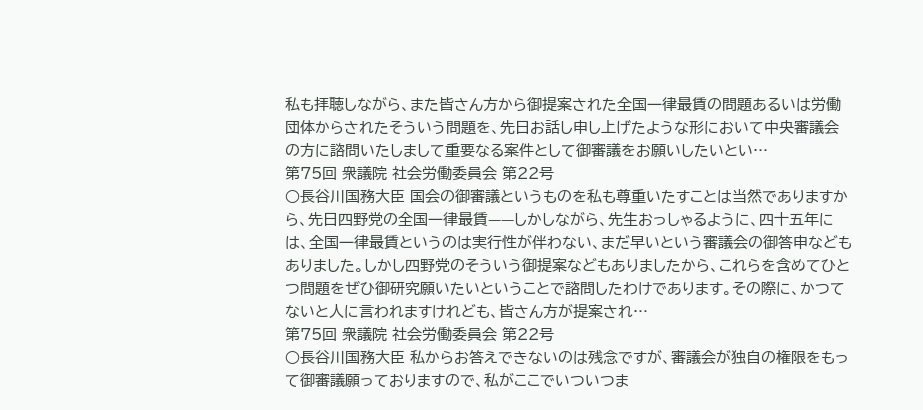私も拝聴しながら、また皆さん方から御提案された全国一律最賃の問題あるいは労働団体からされたそういう問題を、先日お話し申し上げたような形において中央審議会の方に諮問いたしまして重要なる案件として御審議をお願いしたいとい…
第75回 衆議院 社会労働委員会 第22号
○長谷川国務大臣 国会の御審議というものを私も尊重いたすことは当然でありますから、先日四野党の全国一律最賃——しかしながら、先生おっしゃるように、四十五年には、全国一律最賃というのは実行性が伴わない、まだ早いという審議会の御答申などもありました。しかし四野党のそういう御提案などもありましたから、これらを含めてひとつ問題をぜひ御研究願いたいということで諮問したわけであります。その際に、かつてないと人に言われますけれども、皆さん方が提案され…
第75回 衆議院 社会労働委員会 第22号
○長谷川国務大臣 私からお答えできないのは残念ですが、審議会が独自の権限をもって御審議願っておりますので、私がここでいついつま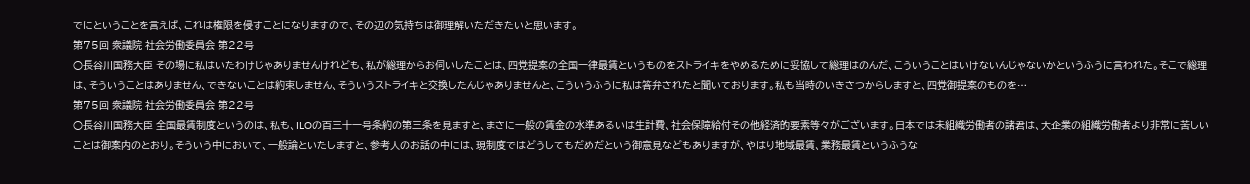でにということを言えば、これは権限を侵すことになりますので、その辺の気持ちは御理解いただきたいと思います。
第75回 衆議院 社会労働委員会 第22号
○長谷川国務大臣 その場に私はいたわけじゃありませんけれども、私が総理からお伺いしたことは、四党提案の全国一律最賃というものをストライキをやめるために妥協して総理はのんだ、こういうことはいけないんじゃないかというふうに言われた。そこで総理は、そういうことはありません、できないことは約束しません、そういうストライキと交換したんじゃありませんと、こういうふうに私は答弁されたと聞いております。私も当時のいきさつからしますと、四党御提案のものを…
第75回 衆議院 社会労働委員会 第22号
○長谷川国務大臣 全国最賃制度というのは、私も、ILOの百三十一号条約の第三条を見ますと、まさに一般の賃金の水準あるいは生計費、社会保障給付その他経済的要素等々がございます。日本では未組織労働者の諸君は、大企業の組織労働者より非常に苦しいことは御案内のとおり。そういう中において、一般論といたしますと、参考人のお話の中には、現制度ではどうしてもだめだという御意見などもありますが、やはり地域最賃、業務最賃というふうな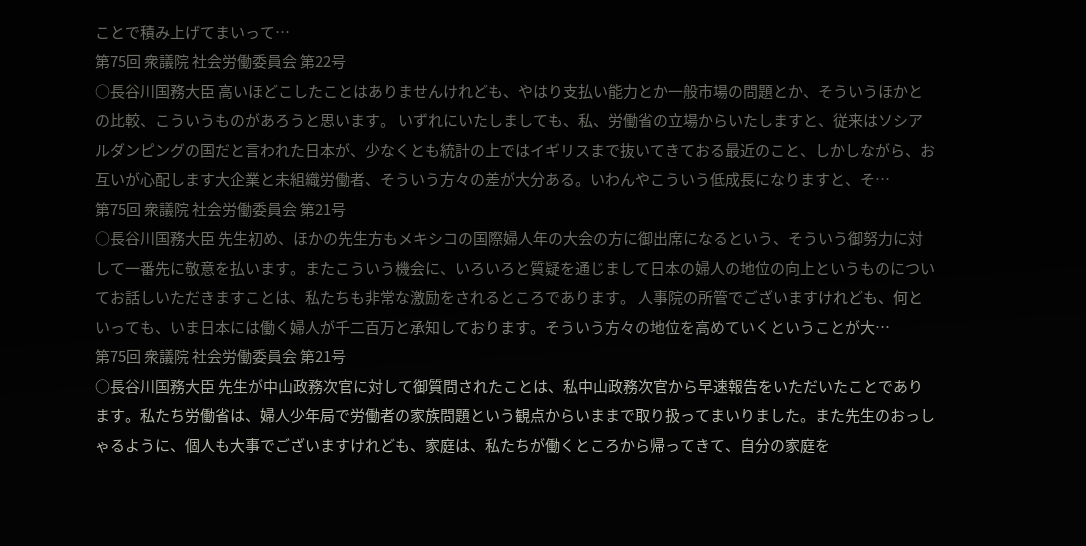ことで積み上げてまいって…
第75回 衆議院 社会労働委員会 第22号
○長谷川国務大臣 高いほどこしたことはありませんけれども、やはり支払い能力とか一般市場の問題とか、そういうほかとの比較、こういうものがあろうと思います。 いずれにいたしましても、私、労働省の立場からいたしますと、従来はソシアルダンピングの国だと言われた日本が、少なくとも統計の上ではイギリスまで抜いてきておる最近のこと、しかしながら、お互いが心配します大企業と未組織労働者、そういう方々の差が大分ある。いわんやこういう低成長になりますと、そ…
第75回 衆議院 社会労働委員会 第21号
○長谷川国務大臣 先生初め、ほかの先生方もメキシコの国際婦人年の大会の方に御出席になるという、そういう御努力に対して一番先に敬意を払います。またこういう機会に、いろいろと質疑を通じまして日本の婦人の地位の向上というものについてお話しいただきますことは、私たちも非常な激励をされるところであります。 人事院の所管でございますけれども、何といっても、いま日本には働く婦人が千二百万と承知しております。そういう方々の地位を高めていくということが大…
第75回 衆議院 社会労働委員会 第21号
○長谷川国務大臣 先生が中山政務次官に対して御質問されたことは、私中山政務次官から早速報告をいただいたことであります。私たち労働省は、婦人少年局で労働者の家族問題という観点からいままで取り扱ってまいりました。また先生のおっしゃるように、個人も大事でございますけれども、家庭は、私たちが働くところから帰ってきて、自分の家庭を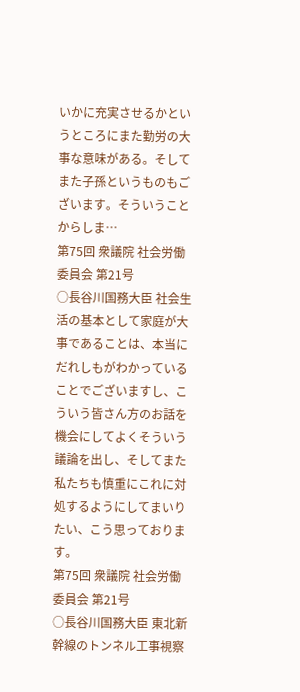いかに充実させるかというところにまた勤労の大事な意味がある。そしてまた子孫というものもございます。そういうことからしま…
第75回 衆議院 社会労働委員会 第21号
○長谷川国務大臣 社会生活の基本として家庭が大事であることは、本当にだれしもがわかっていることでございますし、こういう皆さん方のお話を機会にしてよくそういう議論を出し、そしてまた私たちも慎重にこれに対処するようにしてまいりたい、こう思っております。
第75回 衆議院 社会労働委員会 第21号
○長谷川国務大臣 東北新幹線のトンネル工事視察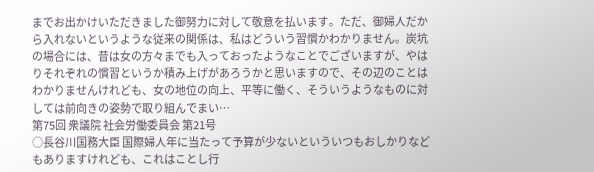までお出かけいただきました御努力に対して敬意を払います。ただ、御婦人だから入れないというような従来の関係は、私はどういう習慣かわかりません。炭坑の場合には、昔は女の方々までも入っておったようなことでございますが、やはりそれぞれの慣習というか積み上げがあろうかと思いますので、その辺のことはわかりませんけれども、女の地位の向上、平等に働く、そういうようなものに対しては前向きの姿勢で取り組んでまい…
第75回 衆議院 社会労働委員会 第21号
○長谷川国務大臣 国際婦人年に当たって予算が少ないといういつもおしかりなどもありますけれども、これはことし行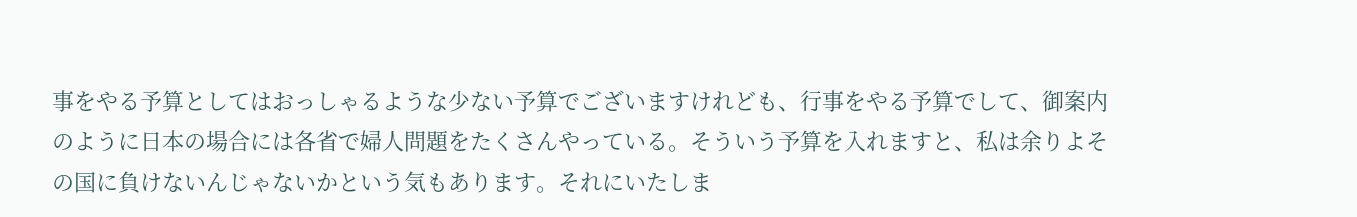事をやる予算としてはおっしゃるような少ない予算でございますけれども、行事をやる予算でして、御案内のように日本の場合には各省で婦人問題をたくさんやっている。そういう予算を入れますと、私は余りよその国に負けないんじゃないかという気もあります。それにいたしま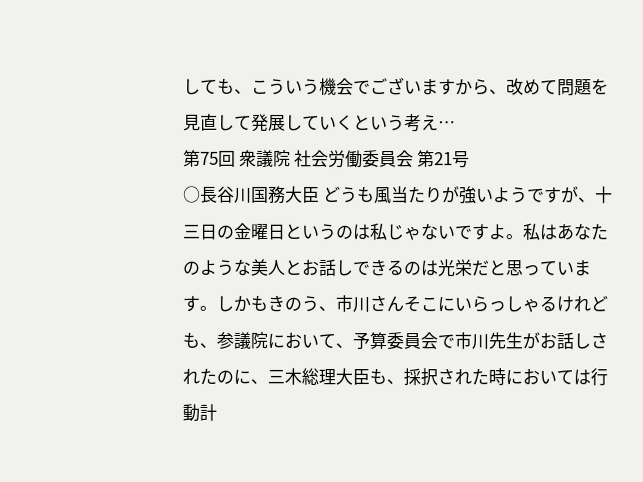しても、こういう機会でございますから、改めて問題を見直して発展していくという考え…
第75回 衆議院 社会労働委員会 第21号
○長谷川国務大臣 どうも風当たりが強いようですが、十三日の金曜日というのは私じゃないですよ。私はあなたのような美人とお話しできるのは光栄だと思っています。しかもきのう、市川さんそこにいらっしゃるけれども、参議院において、予算委員会で市川先生がお話しされたのに、三木総理大臣も、採択された時においては行動計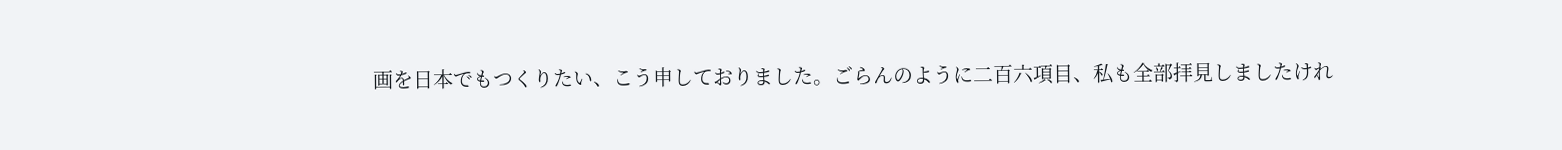画を日本でもつくりたい、こう申しておりました。ごらんのように二百六項目、私も全部拝見しましたけれ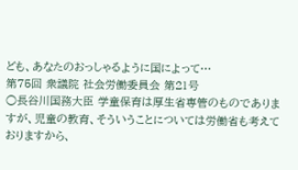ども、あなたのおっしゃるように国によって…
第75回 衆議院 社会労働委員会 第21号
○長谷川国務大臣 学童保育は厚生省専管のものでありますが、児童の教育、そういうことについては労働省も考えておりますから、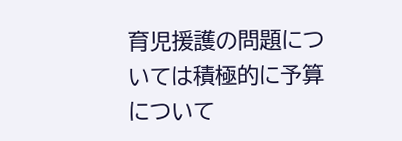育児援護の問題については積極的に予算について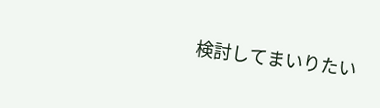検討してまいりたい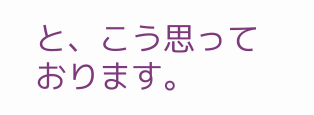と、こう思っております。